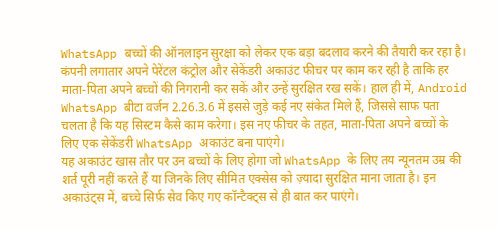WhatsApp बच्चों की ऑनलाइन सुरक्षा को लेकर एक बड़ा बदलाव करने की तैयारी कर रहा है। कंपनी लगातार अपने पेरेंटल कंट्रोल और सेकेंडरी अकाउंट फीचर पर काम कर रही है ताकि हर माता-पिता अपने बच्चों की निगरानी कर सकें और उन्हें सुरक्षित रख सकें। हाल ही में, Android WhatsApp बीटा वर्जन 2.26.3.6 में इससे जुड़े कई नए संकेत मिले हैं, जिससे साफ पता चलता है कि यह सिस्टम कैसे काम करेगा। इस नए फीचर के तहत, माता-पिता अपने बच्चों के लिए एक सेकेंडरी WhatsApp अकाउंट बना पाएंगे।
यह अकाउंट खास तौर पर उन बच्चों के लिए होगा जो WhatsApp के लिए तय न्यूनतम उम्र की शर्त पूरी नहीं करते हैं या जिनके लिए सीमित एक्सेस को ज़्यादा सुरक्षित माना जाता है। इन अकाउंट्स में, बच्चे सिर्फ़ सेव किए गए कॉन्टैक्ट्स से ही बात कर पाएंगे।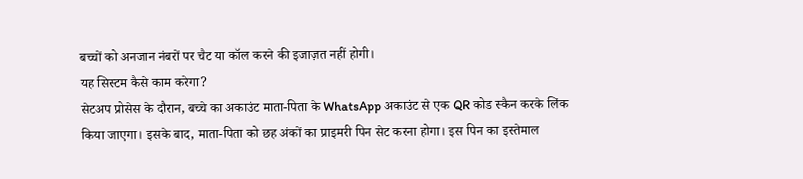बच्चों को अनजान नंबरों पर चैट या कॉल करने की इजाज़त नहीं होगी।
यह सिस्टम कैसे काम करेगा?
सेटअप प्रोसेस के दौरान, बच्चे का अकाउंट माता-पिता के WhatsApp अकाउंट से एक QR कोड स्कैन करके लिंक किया जाएगा। इसके बाद, माता-पिता को छह अंकों का प्राइमरी पिन सेट करना होगा। इस पिन का इस्तेमाल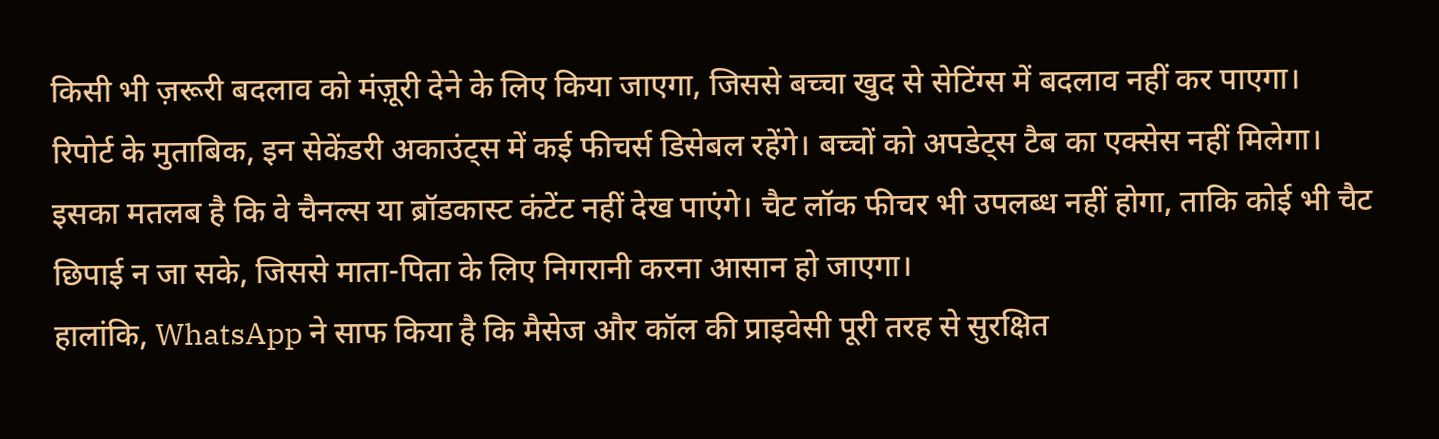किसी भी ज़रूरी बदलाव को मंज़ूरी देने के लिए किया जाएगा, जिससे बच्चा खुद से सेटिंग्स में बदलाव नहीं कर पाएगा।
रिपोर्ट के मुताबिक, इन सेकेंडरी अकाउंट्स में कई फीचर्स डिसेबल रहेंगे। बच्चों को अपडेट्स टैब का एक्सेस नहीं मिलेगा। इसका मतलब है कि वे चैनल्स या ब्रॉडकास्ट कंटेंट नहीं देख पाएंगे। चैट लॉक फीचर भी उपलब्ध नहीं होगा, ताकि कोई भी चैट छिपाई न जा सके, जिससे माता-पिता के लिए निगरानी करना आसान हो जाएगा।
हालांकि, WhatsApp ने साफ किया है कि मैसेज और कॉल की प्राइवेसी पूरी तरह से सुरक्षित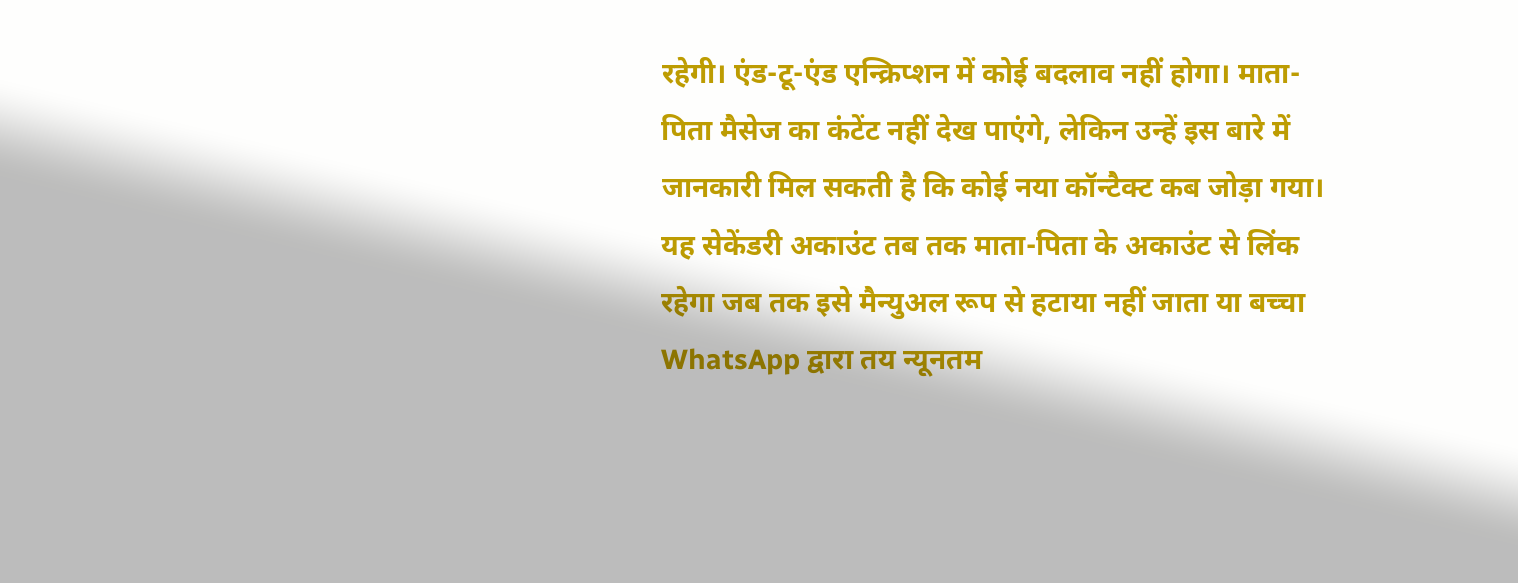रहेगी। एंड-टू-एंड एन्क्रिप्शन में कोई बदलाव नहीं होगा। माता-पिता मैसेज का कंटेंट नहीं देख पाएंगे, लेकिन उन्हें इस बारे में जानकारी मिल सकती है कि कोई नया कॉन्टैक्ट कब जोड़ा गया। यह सेकेंडरी अकाउंट तब तक माता-पिता के अकाउंट से लिंक रहेगा जब तक इसे मैन्युअल रूप से हटाया नहीं जाता या बच्चा WhatsApp द्वारा तय न्यूनतम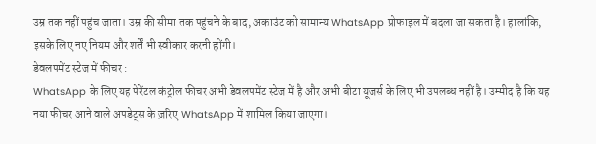उम्र तक नहीं पहुंच जाता। उम्र की सीमा तक पहुंचने के बाद, अकाउंट को सामान्य WhatsApp प्रोफाइल में बदला जा सकता है। हालांकि, इसके लिए नए नियम और शर्तें भी स्वीकार करनी होंगी।
डेवलपमेंट स्टेज में फीचर :
WhatsApp के लिए यह पेरेंटल कंट्रोल फीचर अभी डेवलपमेंट स्टेज में है और अभी बीटा यूजर्स के लिए भी उपलब्ध नहीं है। उम्मीद है कि यह नया फीचर आने वाले अपडेट्स के ज़रिए WhatsApp में शामिल किया जाएगा।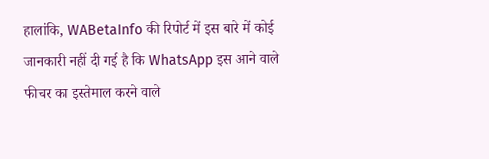हालांकि, WABetaInfo की रिपोर्ट में इस बारे में कोई जानकारी नहीं दी गई है कि WhatsApp इस आने वाले फीचर का इस्तेमाल करने वाले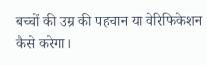बच्चों की उम्र की पहचान या वेरिफिकेशन कैसे करेगा।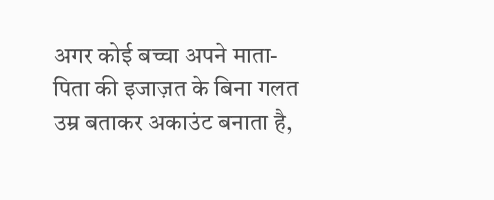अगर कोई बच्चा अपने माता-पिता की इजाज़त के बिना गलत उम्र बताकर अकाउंट बनाता है,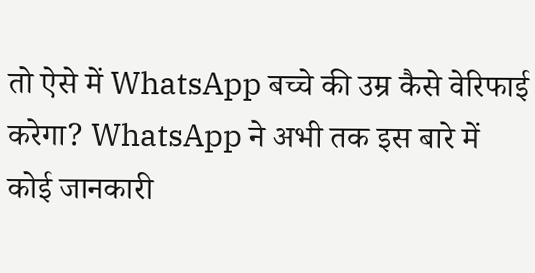तो ऐसे में WhatsApp बच्चे की उम्र कैसे वेरिफाई करेगा? WhatsApp ने अभी तक इस बारे में कोई जानकारी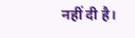नहीं दी है।